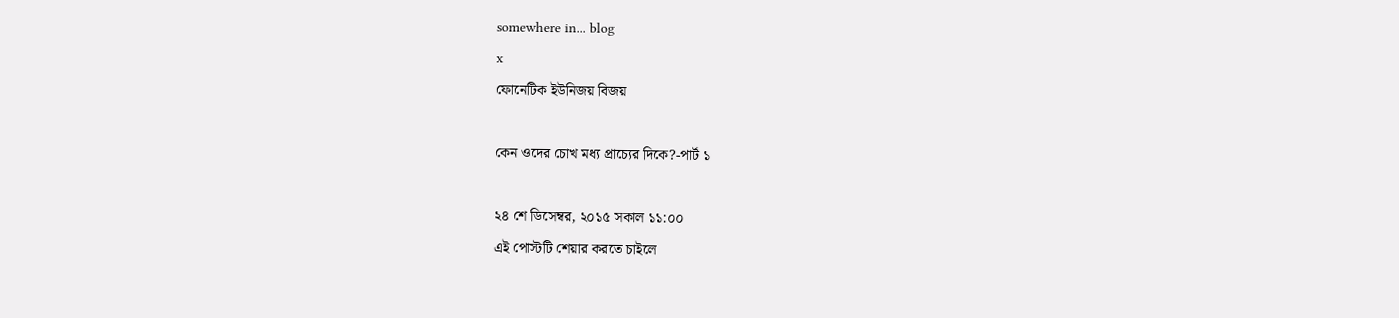somewhere in... blog
x
ফোনেটিক ইউনিজয় বিজয়

কেন ওদের চোখ মধ্য প্রাচ্যের দিকে?-পার্ট ১

২৪ শে ডিসেম্বর, ২০১৫ সকাল ১১:০০
এই পোস্টটি শেয়ার করতে চাইলে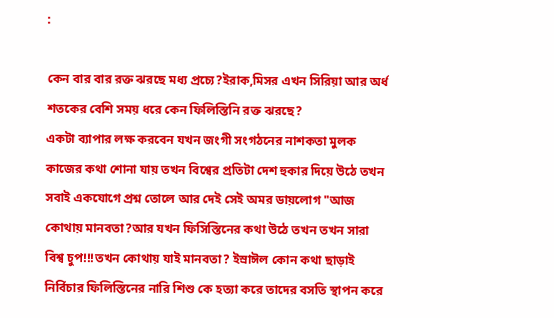:

কেন বার বার রক্ত ঝরছে মধ্য প্রচ্যে?ইরাক,মিসর এখন সিরিয়া আর অর্ধ শতকের বেশি সময় ধরে কেন ফিলিস্তিনি রক্ত ঝরছে?
একটা ব্যাপার লক্ষ করবেন যখন জংগী সংগঠনের নাশকতা মুলক কাজের কথা শোনা যায় তখন বিশ্বের প্রতিটা দেশ হুকার দিয়ে উঠে তখন সবাই একযোগে প্রশ্ন তোলে আর দেই সেই অমর ডায়লোগ "আজ কোথায় মানবতা?আর যখন ফিসিস্তিনের কথা উঠে তখন তখন সারা বিশ্ব চুপ!!!তখন কোথায় যাই মানবতা? ইস্রাঈল কোন কথা ছাড়াই নির্বিচার ফিলিস্তিনের নারি শিশু কে হত্যা করে তাদের বসতি স্থাপন করে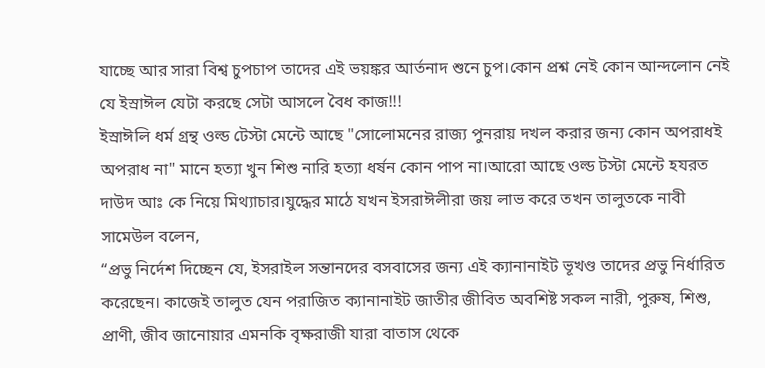যাচ্ছে আর সারা বিশ্ব চুপচাপ তাদের এই ভয়ঙ্কর আর্তনাদ শুনে চুপ।কোন প্রশ্ন নেই কোন আন্দলোন নেই যে ইস্রাঈল যেটা করছে সেটা আসলে বৈধ কাজ!!!
ইস্রাঈলি ধর্ম গ্রন্থ ওল্ড টেস্টা মেন্টে আছে "সোলোমনের রাজ্য পুনরায় দখল করার জন্য কোন অপরাধই অপরাধ না" মানে হত্যা খুন শিশু নারি হত্যা ধর্ষন কোন পাপ না।আরো আছে ওল্ড টস্টা মেন্টে হযরত দাউদ আঃ কে নিয়ে মিথ্যাচার।যুদ্ধের মাঠে যখন ইসরাঈলীরা জয় লাভ করে তখন তালুতকে নাবী সামেউল বলেন,
“প্রভু নির্দেশ দিচ্ছেন যে, ইসরাইল সন্তানদের বসবাসের জন্য এই ক্যানানাইট ভূখণ্ড তাদের প্রভু নির্ধারিত করেছেন। কাজেই তালুত যেন পরাজিত ক্যানানাইট জাতীর জীবিত অবশিষ্ট সকল নারী, পুরুষ, শিশু, প্রাণী, জীব জানোয়ার এমনকি বৃক্ষরাজী যারা বাতাস থেকে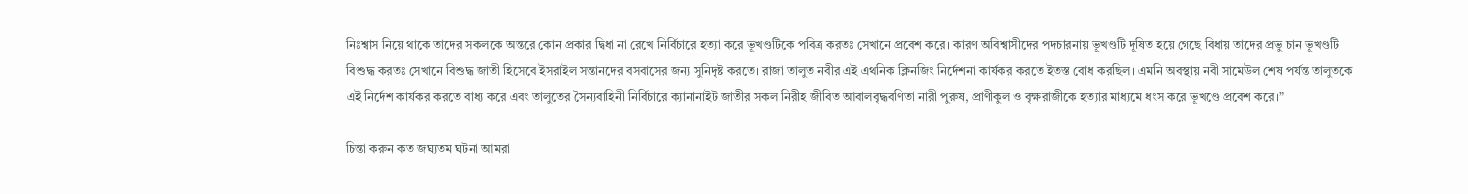নিঃশ্বাস নিয়ে থাকে তাদের সকলকে অন্তরে কোন প্রকার দ্বিধা না রেখে নির্বিচারে হত্যা করে ভূখণ্ডটিকে পবিত্র করতঃ সেখানে প্রবেশ করে। কারণ অবিশ্বাসীদের পদচারনায় ভূখণ্ডটি দূষিত হয়ে গেছে বিধায় তাদের প্রভু চান ভূখণ্ডটি বিশুদ্ধ করতঃ সেখানে বিশুদ্ধ জাতী হিসেবে ইসরাইল সন্তানদের বসবাসের জন্য সুনিদৃষ্ট করতে। রাজা তালুত নবীর এই এথনিক ক্লিনজিং নির্দেশনা কার্যকর করতে ইতস্ত বোধ করছিল। এমনি অবস্থায় নবী সামেউল শেষ পর্যন্ত তালুতকে এই নির্দেশ কার্যকর করতে বাধ্য করে এবং তালুতের সৈন্যবাহিনী নির্বিচারে ক্যানানাইট জাতীর সকল নিরীহ জীবিত আবালবৃদ্ধবণিতা নারী পুরুষ, প্রাণীকুল ও বৃক্ষরাজীকে হত্যার মাধ্যমে ধংস করে ভূখণ্ডে প্রবেশ করে।”

চিন্তা করুন কত জঘ্যতম ঘটনা আমরা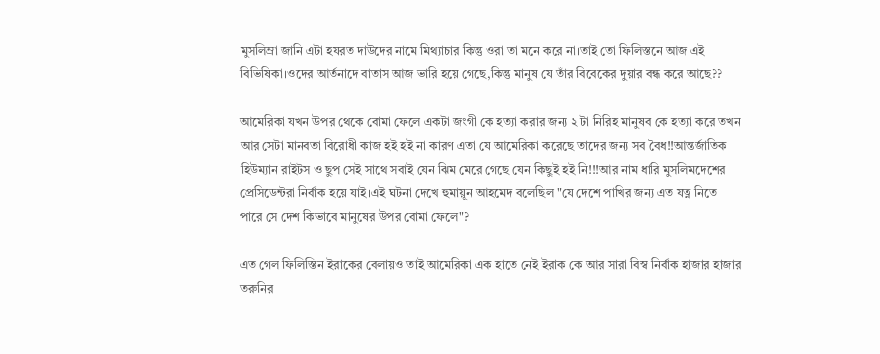মুসলিম্রা জানি এটা হযরত দাউদের নামে মিথ্যাচার কিন্তু ওরা তা মনে করে না।তাই তো ফিলিস্তনে আজ এই বিভিষিকা।ওদের আর্তনাদে বাতাস আজ ভারি হয়ে গেছে,কিন্তু মানুষ যে তাঁর বিবেকের দুয়ার বন্ধ করে আছে??

আমেরিকা যখন উপর থেকে বোমা ফেলে একটা জংগী কে হত্যা করার জন্য ২ টা নিরিহ মানুষব কে হত্যা করে তখন আর সেটা মানবতা বিরোধী কাজ হই হই না কারণ এতা যে আমেরিকা করেছে তাদের জন্য সব বৈধ!!আন্তর্জাতিক হিউম্যান রাইটস ও ছুপ সেই সাথে সবাই যেন ঝিম মেরে গেছে যেন কিছুই হই নি!!!আর নাম ধারি মুসলিমদেশের প্রেসিডেন্টরা নির্বাক হয়ে যাই।এই ঘটনা দেখে হুমায়ূন আহমেদ বলেছিল "যে দেশে পাখির জন্য এত যত্ন নিতে পারে সে দেশ কিভাবে মানুষের উপর বোমা ফেলে"?

এত গেল ফিলিস্তিন ইরাকের বেলায়ও তাই আমেরিকা এক হাতে নেই ইরাক কে আর সারা বিস্ব নির্বাক হাজার হাজার তরুনির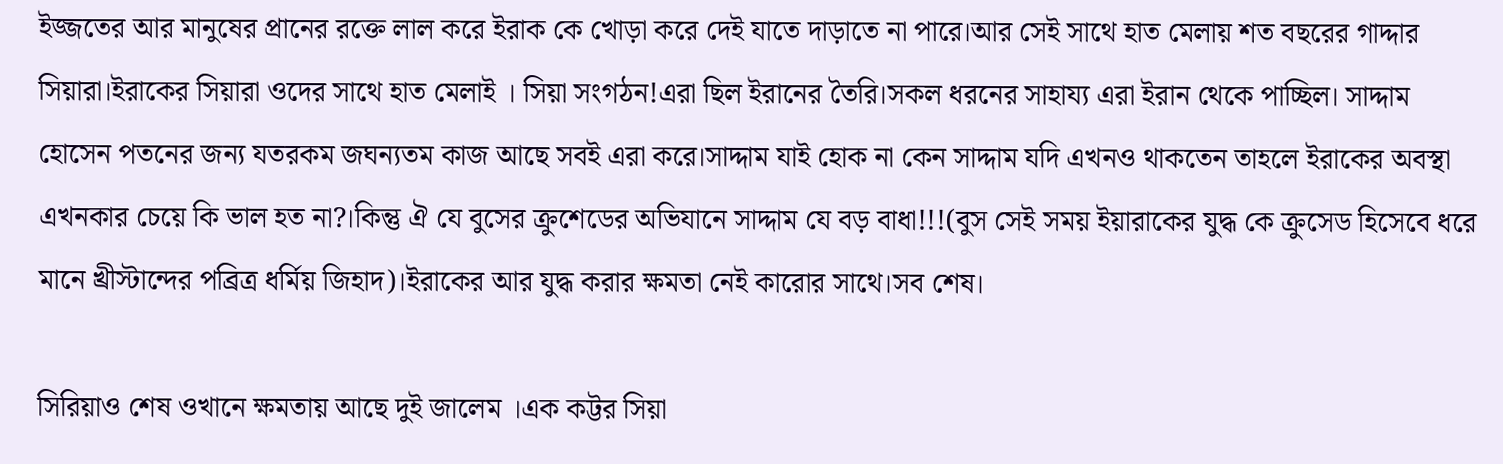ইজ্জতের আর মানুষের প্রানের রক্তে লাল করে ইরাক কে খোড়া করে দেই যাতে দাড়াতে না পারে।আর সেই সাথে হাত মেলায় শত বছরের গাদ্দার সিয়ারা।ইরাকের সিয়ারা ওদের সাথে হাত মেলাই । সিয়া সংগঠন!এরা ছিল ইরানের তৈরি।সকল ধরনের সাহায্য এরা ইরান থেকে পাচ্ছিল। সাদ্দাম হোসেন পতনের জন্য যতরকম জঘন্যতম কাজ আছে সবই এরা করে।সাদ্দাম যাই হোক না কেন সাদ্দাম যদি এখনও থাকতেন তাহলে ইরাকের অবস্থা এখনকার চেয়ে কি ভাল হত না?।কিন্তু ঐ যে বুসের ক্রুশেডের অভিযানে সাদ্দাম যে বড় বাধা!!!(বুস সেই সময় ইয়ারাকের যুদ্ধ কে ক্রুসেড হিসেবে ধরে মানে খ্রীস্টান্দের পব্রিত্র ধর্মিয় জিহাদ)।ইরাকের আর যুদ্ধ করার ক্ষমতা নেই কারোর সাথে।সব শেষ।

সিরিয়াও শেষ ওখানে ক্ষমতায় আছে দুই জালেম ।এক কট্টর সিয়া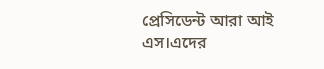প্রেসিডেন্ট আরা আই এস।এদের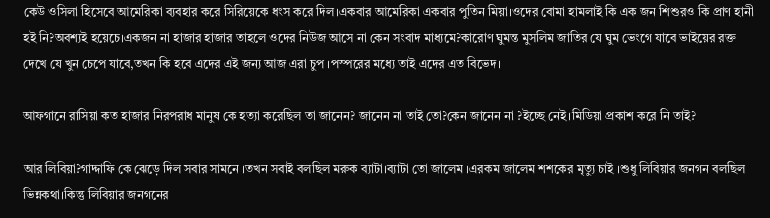কেউ ওসিলা হিসেবে আমেরিকা ব্যবহার করে সিরিয়েকে ধংস করে দিল।একবার আমেরিকা একবার পুতিন মিয়া।ওদের বোমা হামলাই কি এক জন শিশুরও কি প্রাণ হানী হই নি?অবশ্যই হয়েচে।একজন না হাজার হাজার তাহলে ওদের নিউজ আসে না কেন সংবাদ মাধ্যমে?কারোণ ঘুমন্ত মুসলিম জাতির যে ঘুম ভেংগে যাবে ভাইয়ের রক্ত দেখে যে খুন চেপে যাবে,তখন কি হবে এদের এই জন্য আজ এরা চুপ ।পস্পরের মধ্যে তাই এদের এত বিভেদ।

আফগানে রাসিয়া কত হাজার নিরপরাধ মানুষ কে হত্যা করেছিল তা জানেন? জানেন না তাই তো?কেন জানেন না ?ইচ্ছে নেই।মিডিয়া প্রকাশ করে নি তাই?

আর লিবিয়া?গাদ্দাফি কে ঝেড়ে দিল সবার সামনে ।তখন সবাই বলছিল মরুক ব্যাটা।ব্যাটা তো জালেম ।এরকম জালেম শশকের মৃত্যু চাই ।শুধু লিবিয়ার জনগন বলছিল ভিন্নকথা।কিন্তু লিবিয়ার জনগনের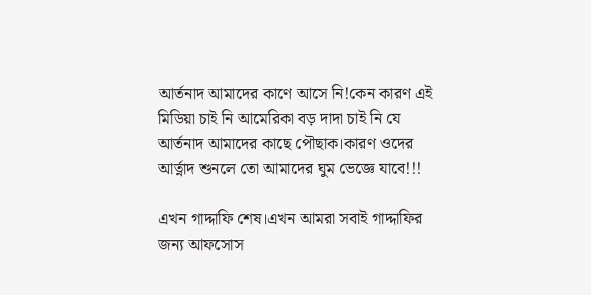আর্তনাদ আমাদের কাণে আসে নি!কেন কারণ এই মিডিয়া চাই নি আমেরিকা বড় দাদা চাই নি যে আর্তনাদ আমাদের কাছে পৌছাক।কারণ ওদের আর্ত্নাদ শুনলে তো আমাদের ঘুম ভেজ্ঞে যাবে!!!

এখন গাদ্দাফি শেষ।এখন আমরা সবাই গাদ্দাফির জন্য আফসোস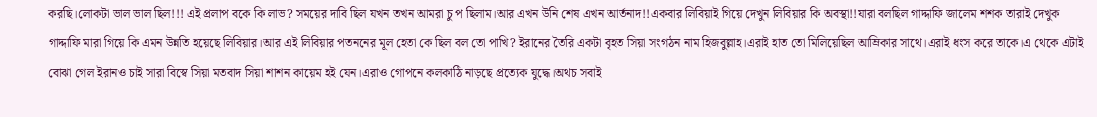করছি।লোকটা ভাল ভাল ছিল!!! এই প্রলাপ বকে কি লাভ? সময়ের দাবি ছিল যখন তখন আমরা চু প ছিলাম।আর এখন উনি শেষ এখন আর্তনাদ!!একবার লিবিয়াই গিয়ে দেখুন লিবিয়ার কি অবস্থা!!যারা বলছিল গাদ্দাফি জালেম শশক তারাই দেখুক গাদ্দাফি মারা গিয়ে কি এমন উন্নতি হয়েছে লিবিয়ার।আর এই লিবিয়ার পতননের মূল হেতা কে ছিল বল তো পাখি? ইরানের তৈরি একটা বৃহত সিয়া সংগঠন নাম হিজবুল্লাহ।এরাই হাত তো মিলিয়েছিল আম্রিকার সাথে।এরাই ধংস করে তাকে।এ থেকে এটাই বোঝা গেল ইরানও চাই সারা বিস্বে সিয়া মতবাদ সিয়া শাশন কায়েম হই যেন।এরাও গোপনে কলকাঠি নাড়ছে প্রত্যেক যুদ্ধে।অথচ সবাই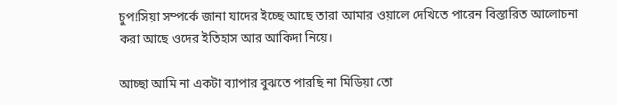চুপ!সিয়া সম্পর্কে জানা যাদের ইচ্ছে আছে তারা আমার ওয়ালে দেখিতে পারেন বিস্তারিত আলোচনা করা আছে ওদের ইতিহাস আর আকিদা নিয়ে।

আচ্ছা আমি না একটা ব্যাপার বুঝতে পারছি না মিডিয়া তো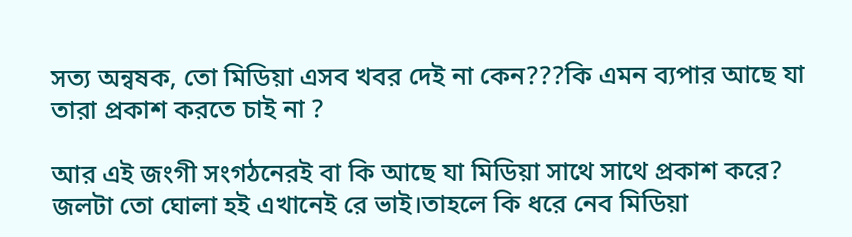সত্য অন্বষক, তো মিডিয়া এসব খবর দেই না কেন???কি এমন ব্যপার আছে যা তারা প্রকাশ করতে চাই না ?

আর এই জংগী সংগঠনেরই বা কি আছে যা মিডিয়া সাথে সাথে প্রকাশ করে? জলটা তো ঘোলা হই এখানেই রে ভাই।তাহলে কি ধরে নেব মিডিয়া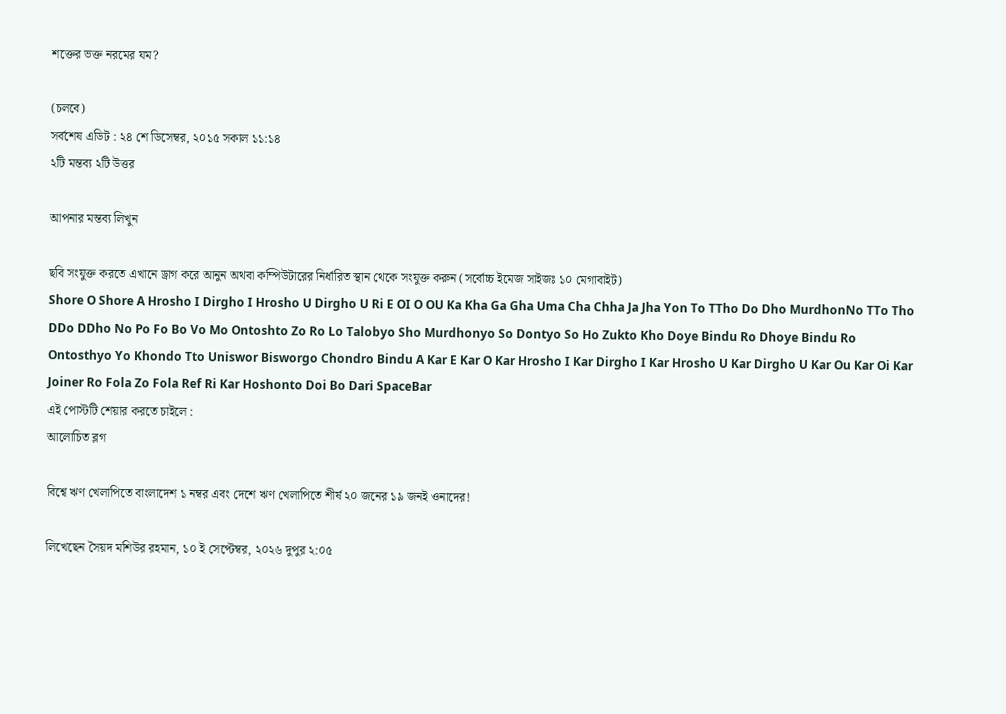শক্তের ভক্ত নরমের যম?

(চলবে)
সর্বশেষ এডিট : ২৪ শে ডিসেম্বর, ২০১৫ সকাল ১১:১৪
২টি মন্তব্য ২টি উত্তর

আপনার মন্তব্য লিখুন

ছবি সংযুক্ত করতে এখানে ড্রাগ করে আনুন অথবা কম্পিউটারের নির্ধারিত স্থান থেকে সংযুক্ত করুন (সর্বোচ্চ ইমেজ সাইজঃ ১০ মেগাবাইট)
Shore O Shore A Hrosho I Dirgho I Hrosho U Dirgho U Ri E OI O OU Ka Kha Ga Gha Uma Cha Chha Ja Jha Yon To TTho Do Dho MurdhonNo TTo Tho DDo DDho No Po Fo Bo Vo Mo Ontoshto Zo Ro Lo Talobyo Sho Murdhonyo So Dontyo So Ho Zukto Kho Doye Bindu Ro Dhoye Bindu Ro Ontosthyo Yo Khondo Tto Uniswor Bisworgo Chondro Bindu A Kar E Kar O Kar Hrosho I Kar Dirgho I Kar Hrosho U Kar Dirgho U Kar Ou Kar Oi Kar Joiner Ro Fola Zo Fola Ref Ri Kar Hoshonto Doi Bo Dari SpaceBar
এই পোস্টটি শেয়ার করতে চাইলে :
আলোচিত ব্লগ

বিশ্বে ঋণ খেলাপিতে বাংলাদেশ ১ নম্বর এবং দেশে ঋণ খেলাপিতে শীর্ষ ২০ জনের ১৯ জনই ওনাদের!

লিখেছেন সৈয়দ মশিউর রহমান, ১০ ই সেপ্টেম্বর, ২০২৬ দুপুর ২:০৫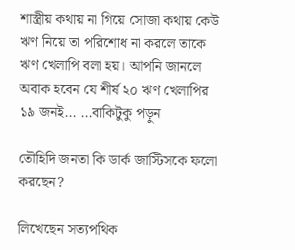শাস্ত্রীয় কথায় না গিয়ে সোজা কথায় কেউ ঋণ নিয়ে তা পরিশোধ না করলে তাকে ঋণ খেলাপি বলা হয়। আপনি জানলে অবাক হবেন যে শীর্ষ ২০ ঋণ খেলাপির ১৯ জনই... ...বাকিটুকু পড়ুন

তৌহিদি জনতা কি ডার্ক জাস্টিসকে ফলো করছেন?

লিখেছেন সত্যপথিক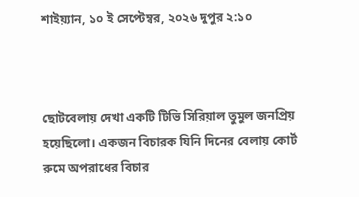শাইয়্যান, ১০ ই সেপ্টেম্বর, ২০২৬ দুপুর ২:১০



ছোটবেলায় দেখা একটি টিভি সিরিয়াল তুমুল জনপ্রিয় হয়েছিলো। একজন বিচারক যিনি দিনের বেলায় কোর্ট রুমে অপরাধের বিচার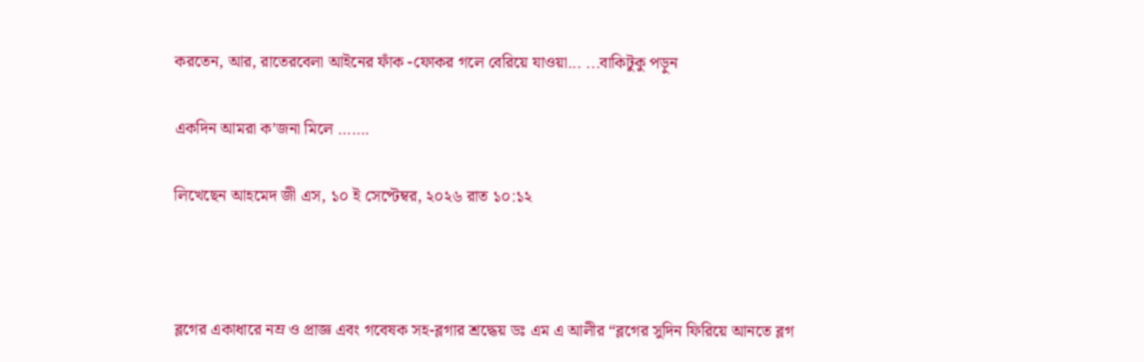করতেন, আর, রাতেরবেলা আইনের ফাঁক -ফোকর গলে বেরিয়ে যাওয়া... ...বাকিটুকু পড়ুন

একদিন আমরা ক’জনা মিলে …….

লিখেছেন আহমেদ জী এস, ১০ ই সেপ্টেম্বর, ২০২৬ রাত ১০:১২



ব্লগের একাধারে নম্র ও প্রাজ্ঞ এবং গবেষক সহ-ব্লগার শ্রদ্ধেয় ডঃ এম এ আলীর “ব্লগের সুদিন ফিরিয়ে আনতে ব্লগ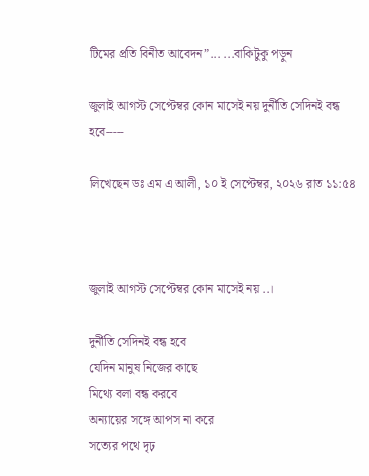টিমের প্রতি বিনীত আবেদন”... ...বাকিটুকু পড়ুন

জুলাই আগস্ট সেপ্টেম্বর কোন মাসেই নয় দুর্নীতি সেদিনই বন্ধ হবে-----

লিখেছেন ডঃ এম এ আলী, ১০ ই সেপ্টেম্বর, ২০২৬ রাত ১১:৫৪



জুলাই আগস্ট সেপ্টেম্বর কোন মাসেই নয় ..।

দুর্নীতি সেদিনই বন্ধ হবে
যেদিন মানুষ নিজের কাছে
মিথ্যে বলা বন্ধ করবে
অন্যায়ের সঙ্গে আপস না করে
সত্যের পথে দৃঢ়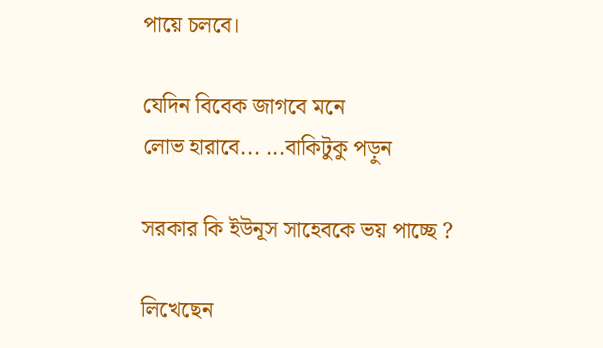পায়ে চলবে।

যেদিন বিবেক জাগবে মনে
লোভ হারাবে... ...বাকিটুকু পড়ুন

সরকার কি ইউনূস সাহেবকে ভয় পাচ্ছে ?

লিখেছেন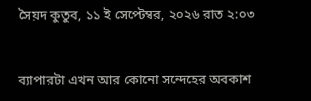সৈয়দ কুতুব, ১১ ই সেপ্টেম্বর, ২০২৬ রাত ২:০৩


ব্যাপারটা এখন আর কোনো সন্দেহের অবকাশ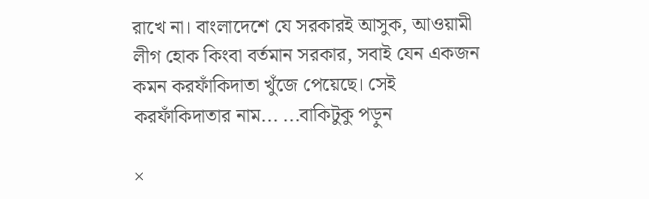রাখে না। বাংলাদেশে যে সরকারই আসুক, আওয়ামী লীগ হোক কিংবা বর্তমান সরকার, সবাই যেন একজন কমন করফাঁকিদাতা খুঁজে পেয়েছে। সেই করফাঁকিদাতার নাম... ...বাকিটুকু পড়ুন

×